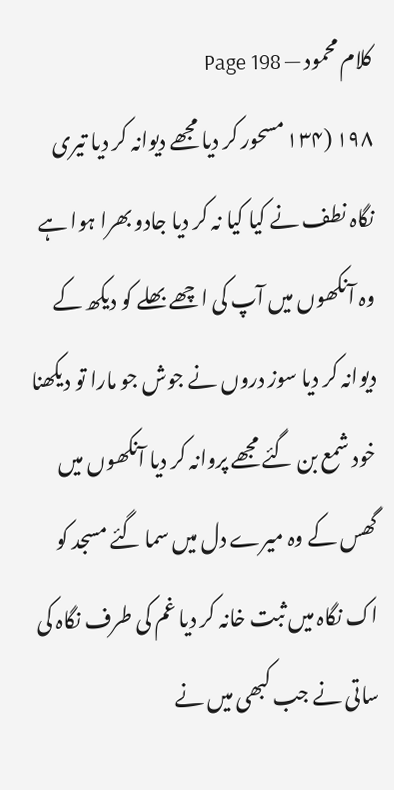کلام محمود — Page 198
۱۹۸ (۱۳۴ مسحور کر دیا مجھے دیوانہ کر دیا تیری نگاہ نطف نے کیا کیا نہ کر دیا جادو بھرا ہوا ہے وہ آنکھوں میں آپ کی اچھے بھلے کو دیکھ کے دیوانہ کر دیا سوز دروں نے جوش جو مارا تو دیکھنا خود شمع بن گئے مجھے پروانہ کر دیا آنکھوں میں گھس کے وہ میرے دل میں سما گئے مسجد کو اک نگاہ میں ثبت خانہ کر دیا غم کی طرف نگاہ کی ساتی نے جب کبھی میں نے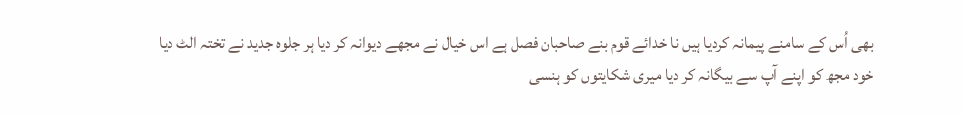بھی اُس کے سامنے پیمانہ کردیا ہیں نا خدائے قوم بنے صاحبان فصل ہے اس خیال نے مجھے دیوانہ کر دیا ہر جلوہ جدید نے تختہ الٹ دیا خود مجھ کو اپنے آپ سے بیگانہ کر دیا میری شکایتوں کو ہنسی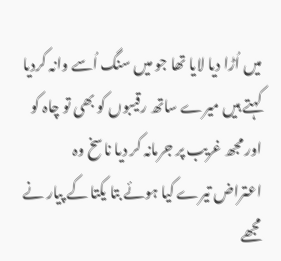میں اُڑا دیا لایا تھا جو میں سنگ اُسے وانہ کردیا کہتے ہیں میرے ساتھ رقیبوں کو بھی تو چاہ کو اور مجھ غریب پر جرمانہ کر دیا ناسخ وہ اعتراض تیرے کیا ہوئے بتا یکتا کے پیار نے مجھے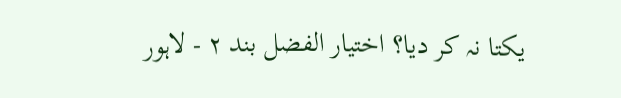یکتا نہ کر دیا؟ اختيار الفضل بند ۲ - لاہور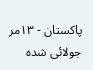پاکستان - ۱۳مر جولائی شده